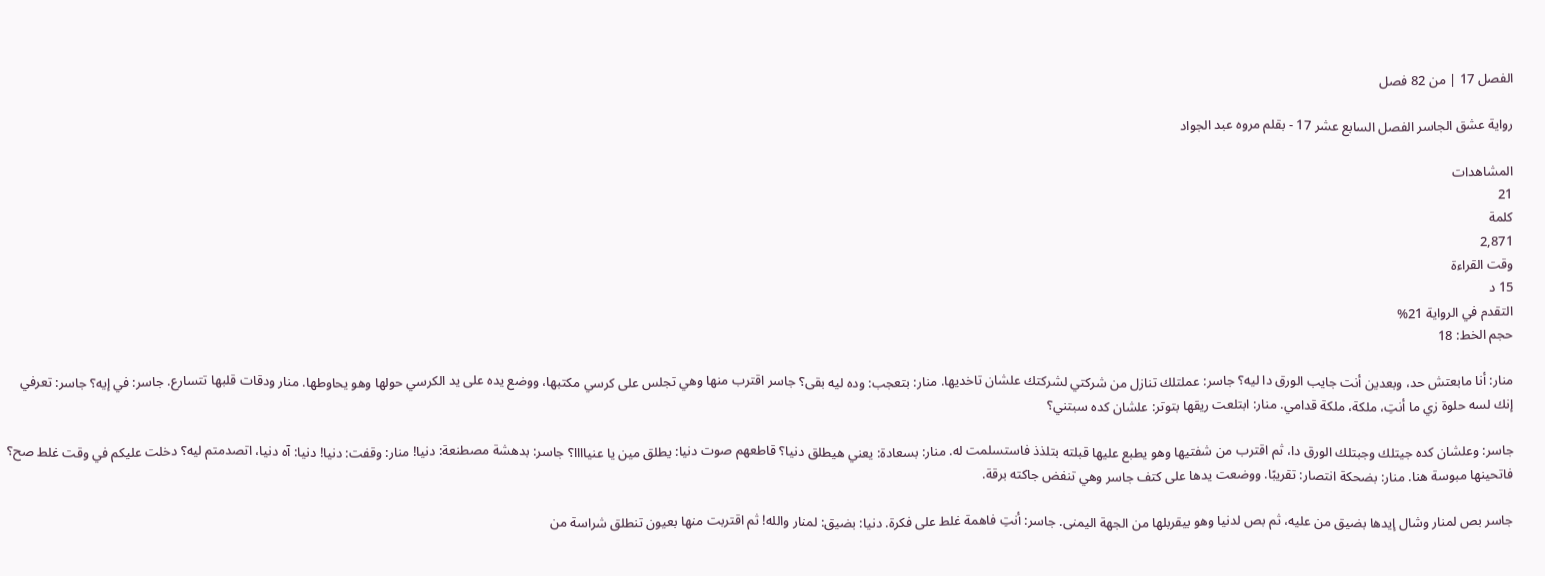الفصل 17 | من 82 فصل

رواية عشق الجاسر الفصل السابع عشر 17 - بقلم مروه عبد الجواد

المشاهدات
21
كلمة
2,871
وقت القراءة
15 د
التقدم في الرواية 21%
حجم الخط: 18

منار: أنا مابعتش حد، وبعدين أنت جايب الورق دا ليه؟ جاسر: عملتلك تنازل من شركتي لشركتك علشان تاخديها. منار: بتعجب: وده ليه بقى؟ جاسر اقترب منها وهي تجلس على كرسي مكتبها، ووضع يده على يد الكرسي حولها وهو يحاوطها. منار ودقات قلبها تتسارع. جاسر: في إيه؟ جاسر: تعرفي إنك لسه حلوة زي ما أنتِ، ملكة، ملكة قدامي. منار: ابتلعت ريقها بتوتر: علشان كده سبتني؟

جاسر: وعلشان كده جيتلك وجبتلك الورق دا، ثم اقترب من شفتيها وهو يطبع عليها قبلته بتلذذ فاستسلمت له. منار: بسعادة: يعني هيطلق دنيا؟ قاطعهم صوت دنيا: يطلق مين يا عنياااا؟ جاسر: بدهشة مصطنعة: دنيا! منار: وقفت: دنيا! دنيا: آه دنيا، اتصدمتم ليه؟ دخلت عليكم في وقت غلط صح؟ فاتحينها مبوسة هنا. منار: بضحكة انتصار: تقريبًا. ووضعت يدها على كتف جاسر وهي تنفض جاكته برقة.

جاسر بص لمنار وشال إيدها بضيق من عليه، ثم بص لدنيا وهو بيقربلها من الجهة اليمنى. جاسر: أنتِ فاهمة غلط على فكرة. دنيا: بضيق: لمنار والله! ثم اقتربت منها بعيون تنطلق شراسة من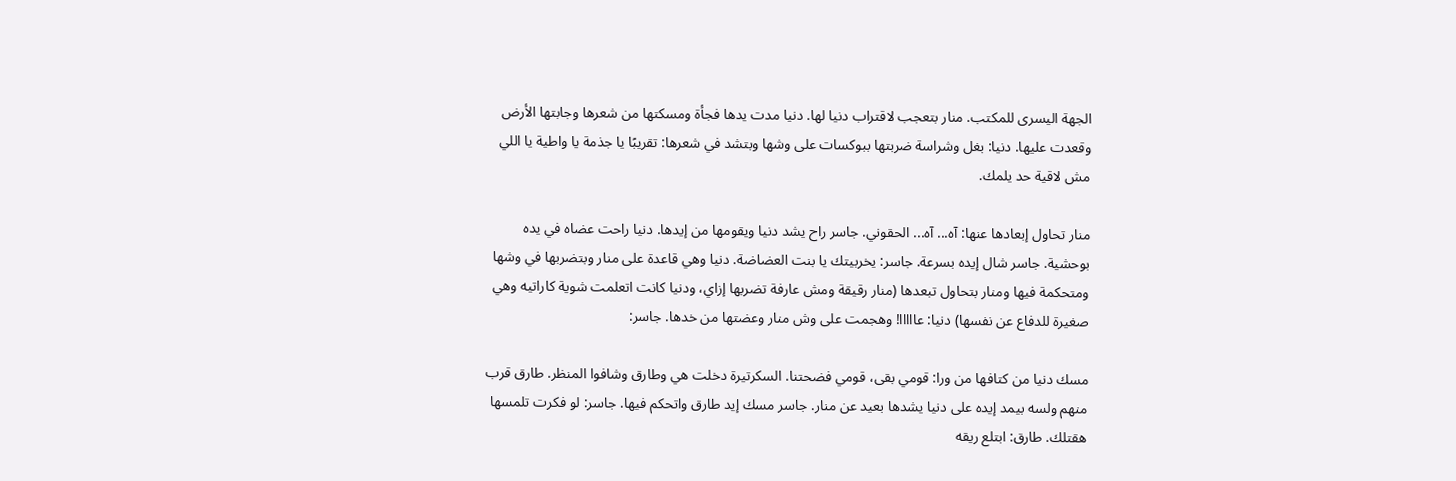الجهة اليسرى للمكتب. منار بتعجب لاقتراب دنيا لها. دنيا مدت يدها فجأة ومسكتها من شعرها وجابتها الأرض وقعدت عليها. دنيا: بغل وشراسة ضربتها ببوكسات على وشها وبتشد في شعرها: تقريبًا يا جذمة يا واطية يا اللي مش لاقية حد يلمك.

منار تحاول إبعادها عنها: آه... آه... الحقوني. جاسر راح يشد دنيا ويقومها من إيدها. دنيا راحت عضاه في يده بوحشية. جاسر شال إيده بسرعة. جاسر: يخربيتك يا بنت العضاضة. دنيا وهي قاعدة على منار وبتضربها في وشها ومتحكمة فيها ومنار بتحاول تبعدها (منار رقيقة ومش عارفة تضربها إزاي، ودنيا كانت اتعلمت شوية كاراتيه وهي صغيرة للدفاع عن نفسها) دنيا: عااااا! وهجمت على وش منار وعضتها من خدها. جاسر:

مسك دنيا من كتافها من ورا: قومي بقى، قومي فضحتنا. السكرتيرة دخلت هي وطارق وشافوا المنظر. طارق قرب منهم ولسه بيمد إيده على دنيا يشدها بعيد عن منار. جاسر مسك إيد طارق واتحكم فيها. جاسر: لو فكرت تلمسها هقتلك. طارق: ابتلع ريقه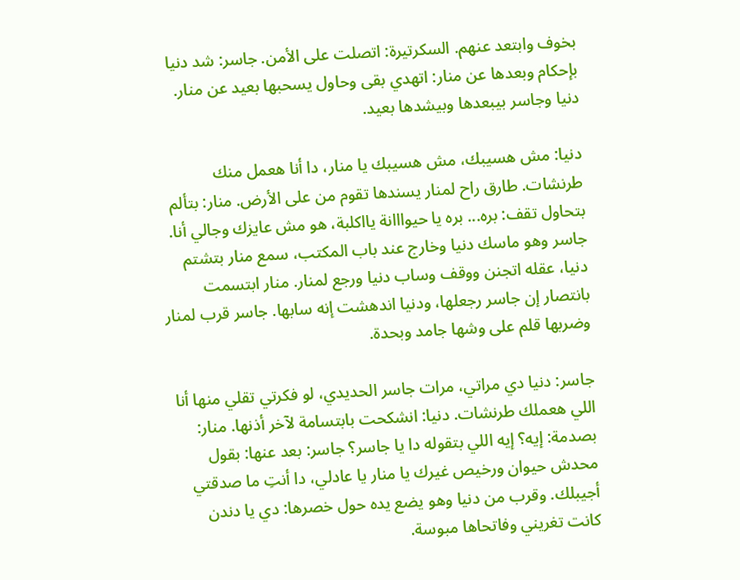بخوف وابتعد عنهم. السكرتيرة: اتصلت على الأمن. جاسر: شد دنيا بإحكام وبعدها عن منار: اتهدي بقى وحاول يسحبها بعيد عن منار. دنيا وجاسر بيبعدها وبيشدها بعيد.

دنيا: مش هسيبك، مش هسيبك يا منار، دا أنا هعمل منك طرنشات. طارق راح لمنار يسندها تقوم من على الأرض. منار: بتألم بتحاول تقف: بره... بره يا حيوااانة يااكلبة، هو مش عايزك وجالي أنا. جاسر وهو ماسك دنيا وخارج عند باب المكتب، سمع منار بتشتم دنيا، عقله اتجنن ووقف وساب دنيا ورجع لمنار. منار ابتسمت بانتصار إن جاسر رجعلها، ودنيا اندهشت إنه سابها. جاسر قرب لمنار وضربها قلم على وشها جامد وبحدة.

جاسر: دنيا دي مراتي، مرات جاسر الحديدي، لو فكرتي تقلي منها أنا اللي هعملك طرنشات. دنيا: انشكحت بابتسامة لآخر أذنها. منار: بصدمة: إيه؟ إيه اللي بتقوله دا يا جاسر؟ جاسر: بعد عنها: بقول محدش حيوان ورخيص غيرك يا منار يا عادلي، دا أنتِ ما صدقتي أجيبلك. وقرب من دنيا وهو يضع يده حول خصرها: دي يا دندن كانت تغريني وفاتحاها مبوسة.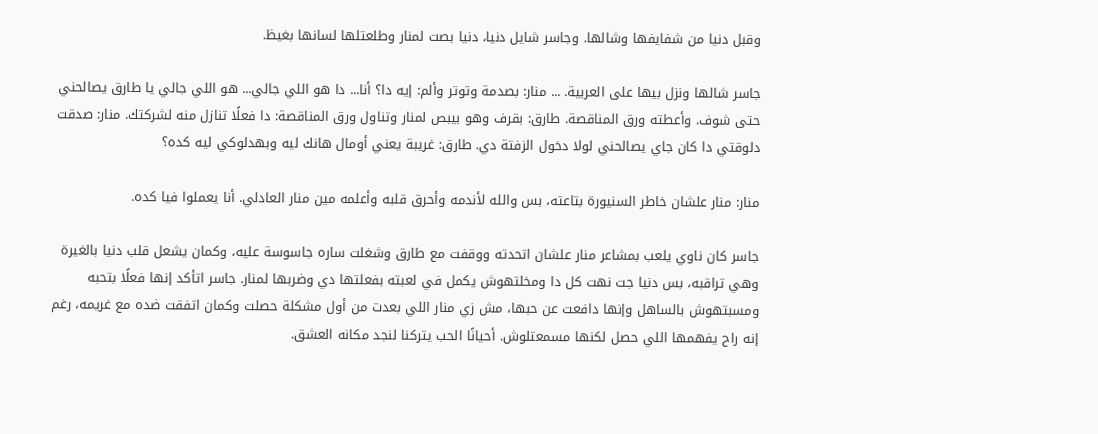وقبل دنيا من شفايفها وشالها. وجاسر شايل دنيا، دنيا بصت لمنار وطلعتلها لسانها بغيظ.

جاسر شالها ونزل بيها على العربية. ... منار: بصدمة وتوتر وألم: إيه دا؟ أنا... دا هو اللي جالي... هو اللي جالي يا طارق يصالحني حتى شوف. وأعطته ورق المناقصة. طارق: بقرف وهو بيبص لمنار وتناول ورق المناقصة: دا فعلًا تنازل منه لشركتك. منار: صدقت دلوقتي دا كان جاي يصالحني لولا دخول الزفتة دي. طارق: غريبة يعني أومال هانك ليه وبهدلوكي ليه كده؟

منار: منار علشان خاطر السنيورة بتاعته، بس والله لأندمه وأحرق قلبه وأعلمه مين منار العادلي. أنا يعملوا فيا كده.

جاسر كان ناوي يلعب بمشاعر منار علشان اتحدته ووقفت مع طارق وشغلت ساره جاسوسة عليه، وكمان يشعل قلب دنيا بالغيرة وهي تراقبه، بس دنيا جت نهت كل دا ومخلتهوش يكمل في لعبته بفعلتها دي وضربها لمنار. جاسر اتأكد إنها فعلًا بتحبه ومسبتهوش بالساهل وإنها دافعت عن حبها، مش زي منار اللي بعدت من أول مشكلة حصلت وكمان اتفقت ضده مع غريمه، رغم إنه راح يفهمها اللي حصل لكنها مسمعتلوش. أحيانًا الحب يتركنا لنجد مكانه العشق.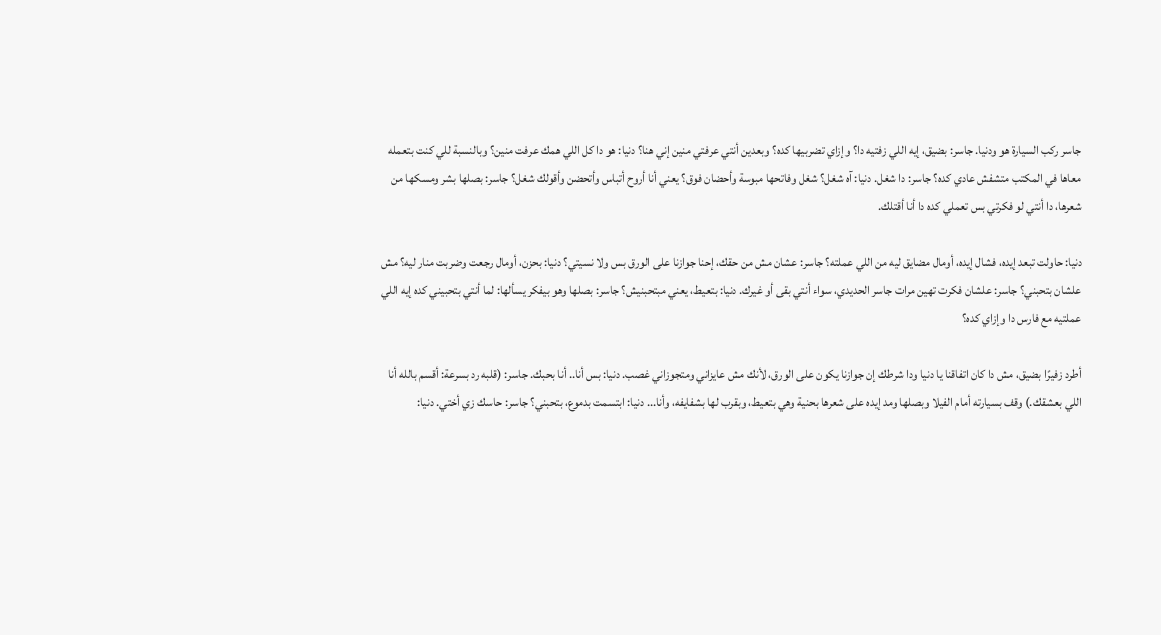جاسر ركب السيارة هو ودنيا. جاسر: بضيق، إيه اللي زفتيه دا؟ وإزاي تضربيها كده؟ وبعدين أنتي عرفتي منين إني هنا؟ دنيا: هو دا كل اللي همك عرفت منين؟ وبالنسبة للي كنت بتعمله معاها في المكتب متشفش عادي كده؟ جاسر: دا شغل. دنيا: آه شغل؟ شغل وفاتحها مبوسة وأحضان فوق؟ يعني أنا أروح أتباس وأتحضن وأقولك شغل؟ جاسر: بصلها بشر ومسكها من شعرها، دا أنتي لو فكرتي بس تعملي كده دا أنا أقتلك.

دنيا: حاولت تبعد إيده، فشال إيده، أومال مضايق ليه من اللي عملته؟ جاسر: عشان مش من حقك، إحنا جوازنا على الورق بس ولا نسيتي؟ دنيا: بحزن، أومال رجعت وضربت منار ليه؟ مش علشان بتحبني؟ جاسر: علشان فكرت تهين مرات جاسر الحديدي، سواء أنتي بقى أو غيرك. دنيا: بتعيط، يعني مبتحبنيش؟ جاسر: بصلها وهو بيفكر يسألها: لما أنتي بتحبيني كده إيه اللي عملتيه مع فارس دا وإزاي كده؟

أطرد زفيرًا بضيق، مش دا كان اتفاقنا يا دنيا ودا شرطك إن جوازنا يكون على الورق، لأنك مش عايزاني ومتجوزاني غصب. دنيا: بس أنا.. أنا بحبك. جاسر: (قلبه رد بسرعة: أقسم بالله أنا اللي بعشقك.) وقف بسيارته أمام الفيلا وبصلها ومد إيده على شعرها بحنية وهي بتعيط، وبقرب لها بشفايفه، وأنا... دنيا: ابتسمت بدموع، بتحبني؟ جاسر: حاسك زي أختي. دنيا: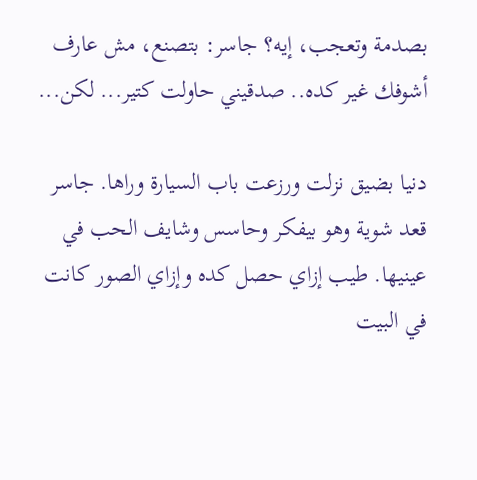بصدمة وتعجب، إيه؟ جاسر: بتصنع، مش عارف أشوفك غير كده.. صدقيني حاولت كتير... لكن...

دنيا بضيق نزلت ورزعت باب السيارة وراها. جاسر قعد شوية وهو بيفكر وحاسس وشايف الحب في عينيها. طيب إزاي حصل كده وإزاي الصور كانت في البيت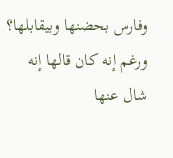وفارس بحضنها وبيقابلها؟ ورغم إنه كان قالها إنه شال عنها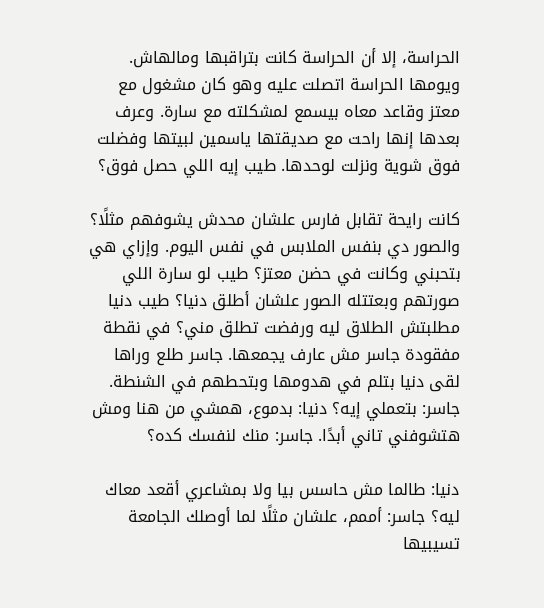الحراسة، إلا أن الحراسة كانت بتراقبها ومالهاش. ويومها الحراسة اتصلت عليه وهو كان مشغول مع معتز وقاعد معاه بيسمع لمشكلته مع سارة. وعرف بعدها إنها راحت مع صديقتها ياسمين لبيتها وفضلت فوق شوية ونزلت لوحدها. طيب إيه اللي حصل فوق؟

كانت رايحة تقابل فارس علشان محدش يشوفهم مثلًا؟ والصور دي بنفس الملابس في نفس اليوم. وإزاي هي بتحبني وكانت في حضن معتز؟ طيب لو سارة اللي صورتهم وبعتتله الصور علشان أطلق دنيا؟ طيب دنيا مطلبتش الطلاق ليه ورفضت تطلق مني؟ في نقطة مفقودة جاسر مش عارف يجمعها. جاسر طلع وراها لقى دنيا بتلم في هدومها وبتحطهم في الشنطة. جاسر: بتعملي إيه؟ دنيا: بدموع، همشي من هنا ومش هتشوفني تاني أبدًا. جاسر: منك لنفسك كده؟

دنيا: طالما مش حاسس بيا ولا بمشاعري أقعد معاك ليه؟ جاسر: أممم، علشان مثلًا لما أوصلك الجامعة تسيبيها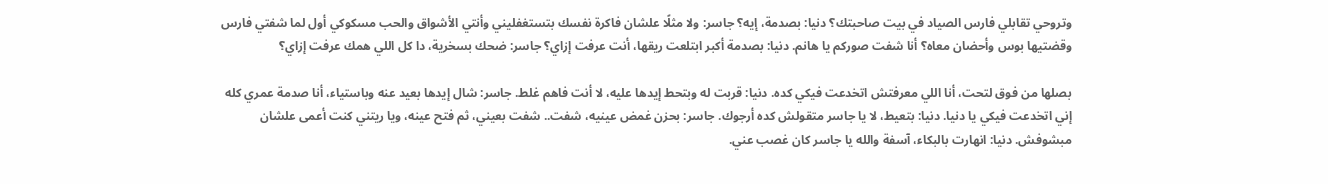وتروحي تقابلي فارس الصياد في بيت صاحبتك؟ دنيا: بصدمة، إيه؟ جاسر: ولا مثلًا علشان فاكرة نفسك بتستغفليني وأنتي الأشواق والحب مسكوكي أول لما شفتي فارس وقضتيها بوس وأحضان معاه؟ أنا شفت صوركم يا هانم. دنيا: بصدمة أكبر ابتلعت ريقها، أنت عرفت إزاي؟ جاسر: ضحك بسخرية، دا كل اللي همك عرفت إزاي؟

بصلها من فوق لتحت، أنا اللي معرفتش اتخدعت فيكي كده. دنيا: قربت له وبتحط إيدها عليه، لا أنت فاهم غلط. جاسر: شال إيدها بعيد عنه وباستياء، أنا صدمة عمري كله إني اتخدعت فيكي يا دنيا. دنيا: بتعيط، لا يا جاسر متقولش كده أرجوك. جاسر: بحزن غمض عينيه، شفت.. شفت بعيني، ثم فتح عينه، ويا ريتني كنت أعمى علشان مبشوفش. دنيا: انهارت بالبكاء، آسفة والله يا جاسر كان غصب عني.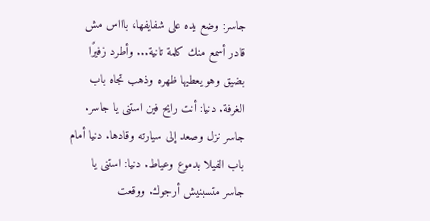جاسر: وضع يده على شفايفها، باااس مش قادر أسمع منك كلمة تانية... وأطرد زفيرًا بضيق وهو يعطيها ظهره وذهب تجاه باب الغرفة. دنيا: أنت رايح فين استنى يا جاسر. جاسر نزل وصعد إلى سيارته وقادها. دنيا أمام باب الفيلا بدموع وعياط. دنيا: استنى يا جاسر متسبنيش أرجوك. ووقعت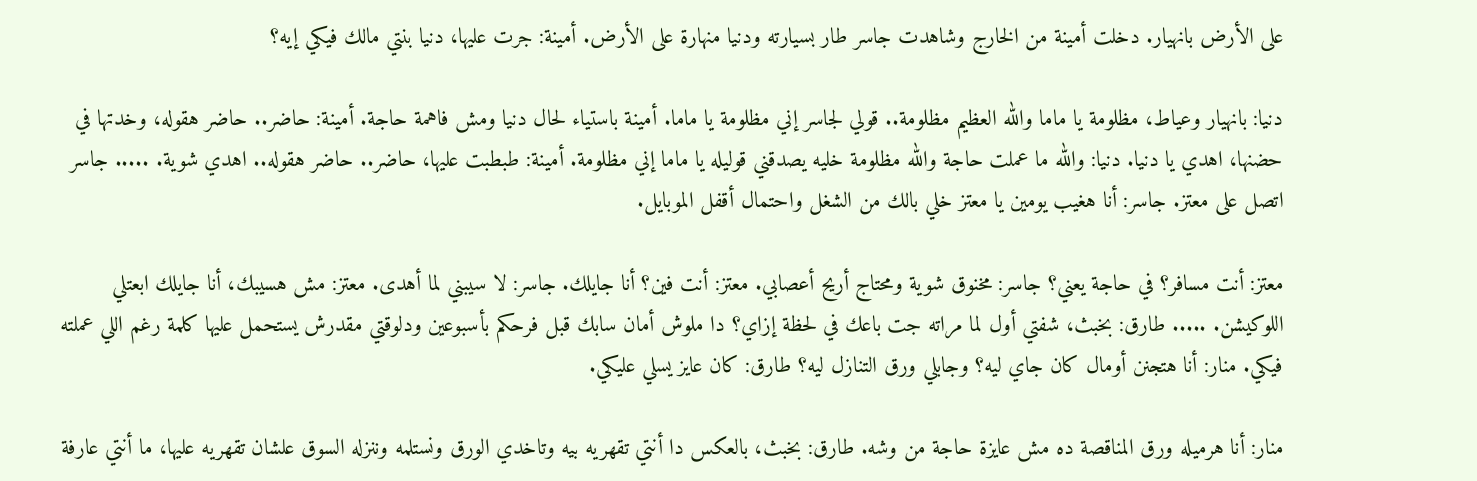على الأرض بانهيار. دخلت أمينة من الخارج وشاهدت جاسر طار بسيارته ودنيا منهارة على الأرض. أمينة: جرت عليها، دنيا بنتي مالك فيكي إيه؟

دنيا: بانهيار وعياط، مظلومة يا ماما والله العظيم مظلومة.. قولي لجاسر إني مظلومة يا ماما. أمينة باستياء لحال دنيا ومش فاهمة حاجة. أمينة: حاضر.. حاضر هقوله، وخدتها في حضنها، اهدي يا دنيا. دنيا: والله ما عملت حاجة والله مظلومة خليه يصدقني قوليله يا ماما إني مظلومة. أمينة: طبطبت عليها، حاضر.. حاضر هقوله.. اهدي شوية. ..... جاسر اتصل على معتز. جاسر: أنا هغيب يومين يا معتز خلي بالك من الشغل واحتمال أقفل الموبايل.

معتز: أنت مسافر؟ في حاجة يعني؟ جاسر: مخنوق شوية ومحتاج أريح أعصابي. معتز: أنت فين؟ أنا جايلك. جاسر: لا سيبني لما أهدى. معتز: مش هسيبك، أنا جايلك ابعتلي اللوكيشن. ..... طارق: بخبث، شفتي أول لما مراته جت باعك في لحظة إزاي؟ دا ملوش أمان سابك قبل فرحكم بأسبوعين ودلوقتي مقدرش يستحمل عليها كلمة رغم اللي عملته فيكي. منار: أنا هتجنن أومال كان جاي ليه؟ وجابلي ورق التنازل ليه؟ طارق: كان عايز يسلي عليكي.

منار: أنا هرميله ورق المناقصة ده مش عايزة حاجة من وشه. طارق: بخبث، بالعكس دا أنتي تقهريه بيه وتاخدي الورق ونستلمه وننزله السوق علشان تقهريه عليها، ما أنتي عارفة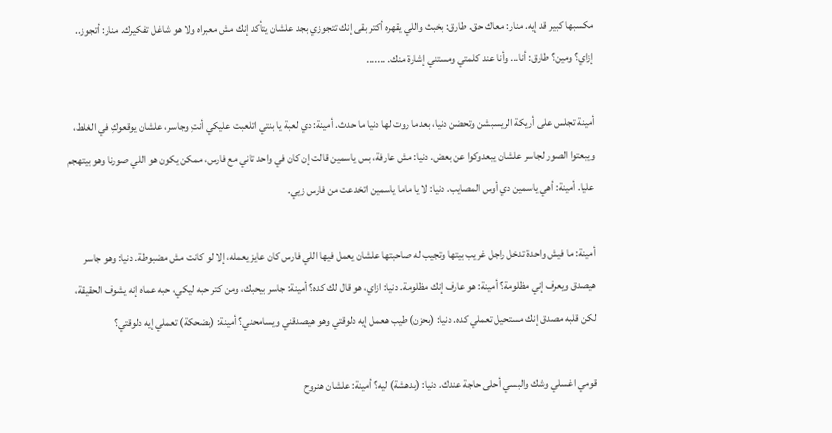مكسبها كبير قد إيه. منار: معاك حق. طارق: بخبث واللي يقهره أكتر بقى إنك تتجوزي بجد علشان يتأكد إنك مش معبراه ولا هو شاغل تفكيرك. منار: أتجوز.. إزاي؟ ومين؟ طارق: أنا... وأنا عند كلمتي ومستني إشارة منك. .......

أمينة تجلس على أريكة الريسبشن وتحضن دنيا، بعدما روت لها دنيا ما حدث. أمينة: دي لعبة يا بنتي اتلعبت عليكي أنتِ وجاسر، علشان يوقعوكِ في الغلط، ويبعتوا الصور لجاسر علشان يبعدوكوا عن بعض. دنيا: مش عارفة، بس ياسمين قالت إن كان في واحد تاني مع فارس، ممكن يكون هو اللي صورنا وهو بيتهجم عليا. أمينة: أهي ياسمين دي أوس المصايب. دنيا: لا يا ماما ياسمين اتخدعت من فارس زيي.

أمينة: ما فيش واحدة تدخل راجل غريب بيتها وتجيب له صاحبتها علشان يعمل فيها اللي فارس كان عايز يعمله، إلا لو كانت مش مضبوطة. دنيا: وهو جاسر هيصدق ويعرف إني مظلومة؟ أمينة: هو عارف إنك مظلومة. دنيا: ازاي، هو قال لك كده؟ أمينة: جاسر بيحبك، ومن كتر حبه ليكي، حبه عماه إنه يشوف الحقيقة، لكن قلبه مصدق إنك مستحيل تعملي كده. دنيا: (بحزن) طيب هعمل إيه دلوقتي وهو هيصدقني ويسامحني؟ أمينة: (بضحكة) تعملي إيه دلوقتي؟

قومي اغسلي وشك والبسي أحلى حاجة عندك. دنيا: (بدهشة) ليه؟ أمينة: علشان هنروح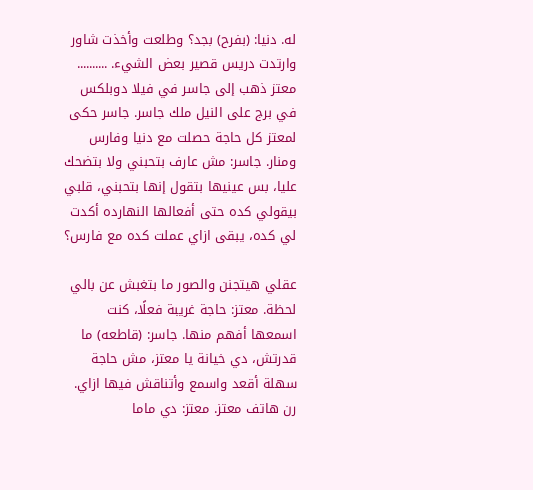له. دنيا: (بفرح) بجد؟ وطلعت وأخذت شاور وارتدت دريس قصير بعض الشيء. .......... معتز ذهب إلى جاسر في فيلا دوبلكس في برج على النيل ملك جاسر. جاسر حكى لمعتز كل حاجة حصلت مع دنيا وفارس ومنار. جاسر: مش عارف بتحبني ولا بتضحك عليا، بس عينيها بتقول إنها بتحبني، قلبي بيقولي كده حتى أفعالها النهارده أكدت لي كده، يبقى ازاي عملت كده مع فارس؟

عقلي هيتجنن والصور ما بتغبش عن بالي لحظة. معتز: حاجة غريبة فعلًا، كنت اسمعها أفهم منها. جاسر: (قاطعه) ما قدرتش، دي خيانة يا معتز، مش حاجة سهلة أقعد واسمع وأتناقش فيها ازاي. رن هاتف معتز. معتز: دي ماما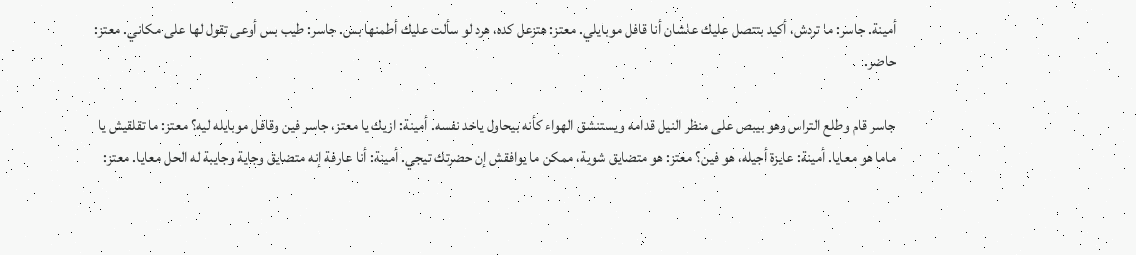أمينة. جاسر: ما تردش، أكيد بتتصل عليك علشان أنا قافل موبايلي. معتز: هتزعل كده، هرد لو سألت عليك أطمنها بس. جاسر: طيب بس أوعى تقول لها على مكاني. معتز: حاضر.

جاسر قام وطلع التراس وهو بيبص على منظر النيل قدامه ويستنشق الهواء كأنه بيحاول ياخد نفسه. أمينة: ازيك يا معتز، جاسر فين وقافل موبايله ليه؟ معتز: ما تقلقيش يا ماما هو معايا. أمينة: عايزة أجيله، هو فين؟ معتز: هو متضايق شوية، ممكن ما يوافقش إن حضرتك تيجي. أمينة: أنا عارفة إنه متضايق وجاية وجايبة له الحل معايا. معتز: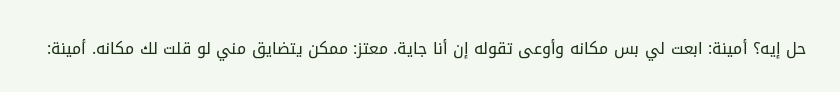حل إيه؟ أمينة: ابعت لي بس مكانه وأوعى تقوله إن أنا جاية. معتز: ممكن يتضايق مني لو قلت لك مكانه. أمينة: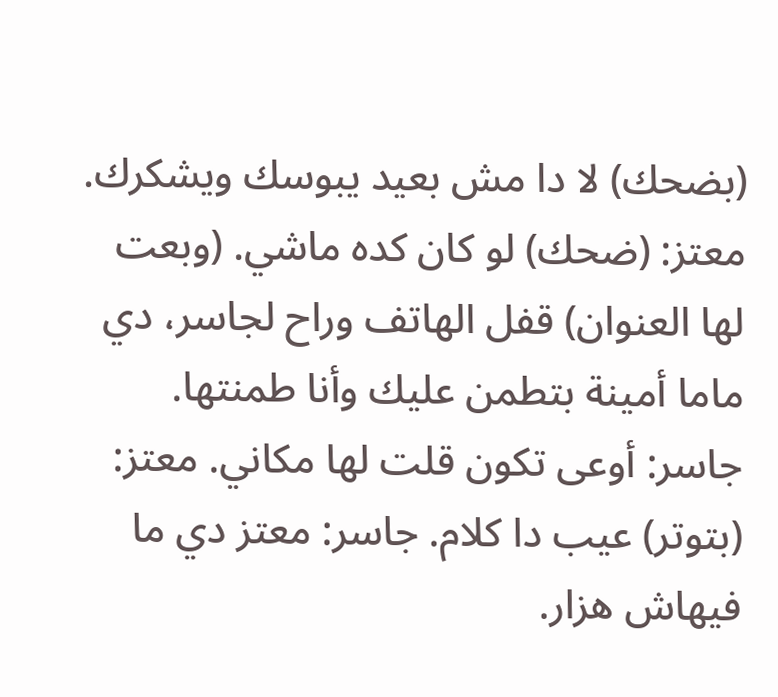(بضحك) لا دا مش بعيد يبوسك ويشكرك. معتز: (ضحك) لو كان كده ماشي. (وبعت لها العنوان) قفل الهاتف وراح لجاسر، دي ماما أمينة بتطمن عليك وأنا طمنتها. جاسر: أوعى تكون قلت لها مكاني. معتز: (بتوتر) عيب دا كلام. جاسر: معتز دي ما فيهاش هزار.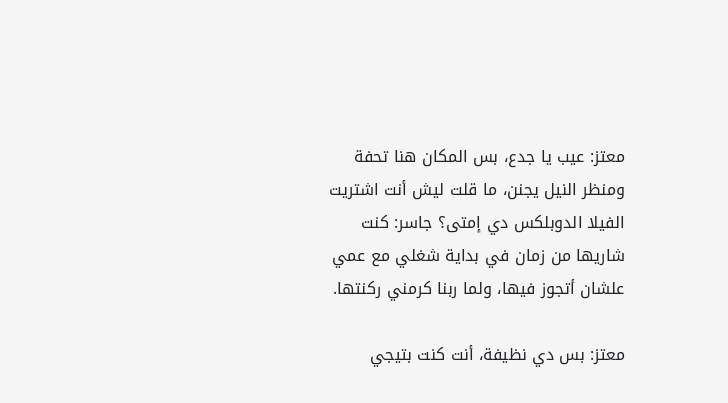معتز: عيب يا جدع، بس المكان هنا تحفة ومنظر النيل يجنن، ما قلت ليش أنت اشتريت الفيلا الدوبلكس دي إمتى؟ جاسر: كنت شاريها من زمان في بداية شغلي مع عمي علشان أتجوز فيها، ولما ربنا كرمني ركنتها.

معتز: بس دي نظيفة، أنت كنت بتيجي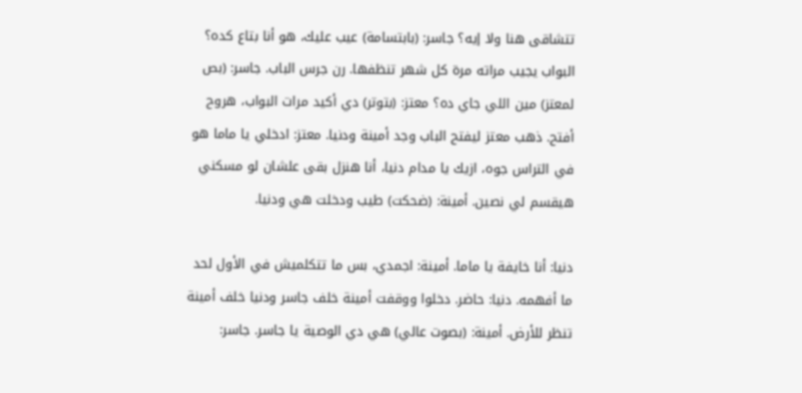تتشاقى هنا ولا إيه؟ جاسر: (بابتسامة) عيب عليك، هو أنا بتاع كده؟ البواب يجيب مراته مرة كل شهر تنظفها. رن جرس الباب. جاسر: (بص لمعتز) مين اللي جاي ده؟ معتز: (بتوتر) دي أكيد مرات البواب، هروح أفتح. ذهب معتز ليفتح الباب وجد أمينة ودنيا. معتز: ادخلي يا ماما هو في التراس جوه، ازيك يا مدام دنيا، أنا هنزل بقى علشان لو مسكني هيقسم لي نصين. أمينة: (ضحكت) طيب ودخلت هي ودنيا.

دنيا: أنا خايفة يا ماما. أمينة: اجمدي، بس ما تتكلميش في الأول لحد ما أفهمه. دنيا: حاضر. دخلوا ووقفت أمينة خلف جاسر ودنيا خلف أمينة تنظر للأرض. أمينة: (بصوت عالي) هي دي الوصية يا جاسر. جاسر: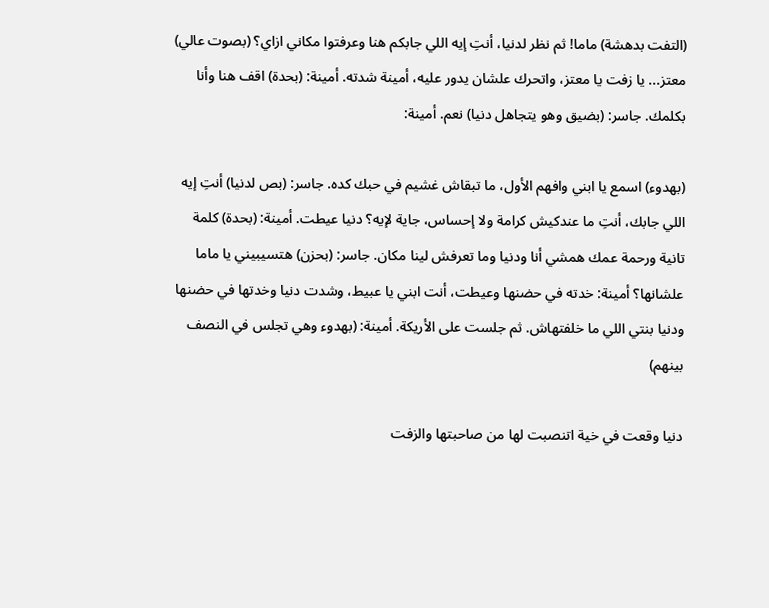(التفت بدهشة) ماما! ثم نظر لدنيا، أنتِ إيه اللي جابكم هنا وعرفتوا مكاني ازاي؟ (بصوت عالي) معتز... يا زفت يا معتز، واتحرك علشان يدور عليه، أمينة شدته. أمينة: (بحدة) اقف هنا وأنا بكلمك. جاسر: (بضيق وهو يتجاهل دنيا) نعم. أمينة:

(بهدوء) اسمع يا ابني وافهم الأول، ما تبقاش غشيم في حبك كده. جاسر: (بص لدنيا) أنتِ إيه اللي جابك، أنتِ ما عندكيش كرامة ولا إحساس، جاية لإيه؟ دنيا عيطت. أمينة: (بحدة) كلمة تانية ورحمة عمك همشي أنا ودنيا وما تعرفش لينا مكان. جاسر: (بحزن) هتسيبيني يا ماما علشانها؟ أمينة: خدته في حضنها وعيطت، أنت ابني يا عبيط، وشدت دنيا وخدتها في حضنها ودنيا بنتي اللي ما خلفتهاش. ثم جلست على الأريكة. أمينة: (بهدوء وهي تجلس في النصف بينهم)

دنيا وقعت في خية اتنصبت لها من صاحبتها والزفت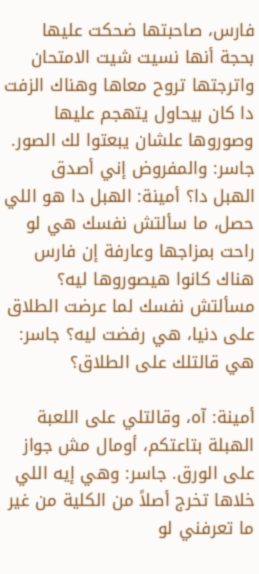فارس، صاحبتها ضحكت عليها بحجة أنها نسيت شيت الامتحان واترجتها تروح معاها وهناك الزفت دا كان بيحاول يتهجم عليها وصوروها علشان يبعتوا لك الصور. جاسر: والمفروض إني أصدق الهبل دا؟ أمينة: الهبل دا هو اللي حصل، ما سألتش نفسك هي لو راحت بمزاجها وعارفة إن فارس هناك كانوا هيصوروها ليه؟ مسألتش نفسك لما عرضت الطلاق على دنيا، هي رفضت ليه؟ جاسر: هي قالتلك على الطلاق؟

أمينة: آه، وقالتلي على اللعبة الهبلة بتاعتكم، أومال مش جواز على الورق. جاسر: وهي إيه اللي خلاها تخرج أصلاً من الكلية من غير ما تعرفني لو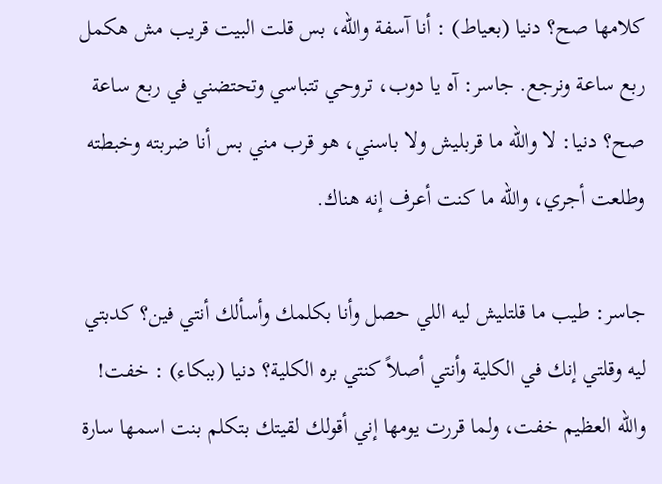كلامها صح؟ دنيا (بعياط) : أنا آسفة والله، بس قلت البيت قريب مش هكمل ربع ساعة ونرجع. جاسر: آه يا دوب، تروحي تتباسي وتحتضني في ربع ساعة صح؟ دنيا: لا والله ما قربليش ولا باسني، هو قرب مني بس أنا ضربته وخبطته وطلعت أجري، والله ما كنت أعرف إنه هناك.

جاسر: طيب ما قلتليش ليه اللي حصل وأنا بكلمك وأسألك أنتي فين؟ كدبتي ليه وقلتي إنك في الكلية وأنتي أصلاً كنتي بره الكلية؟ دنيا (ببكاء) : خفت! والله العظيم خفت، ولما قررت يومها إني أقولك لقيتك بتكلم بنت اسمها سارة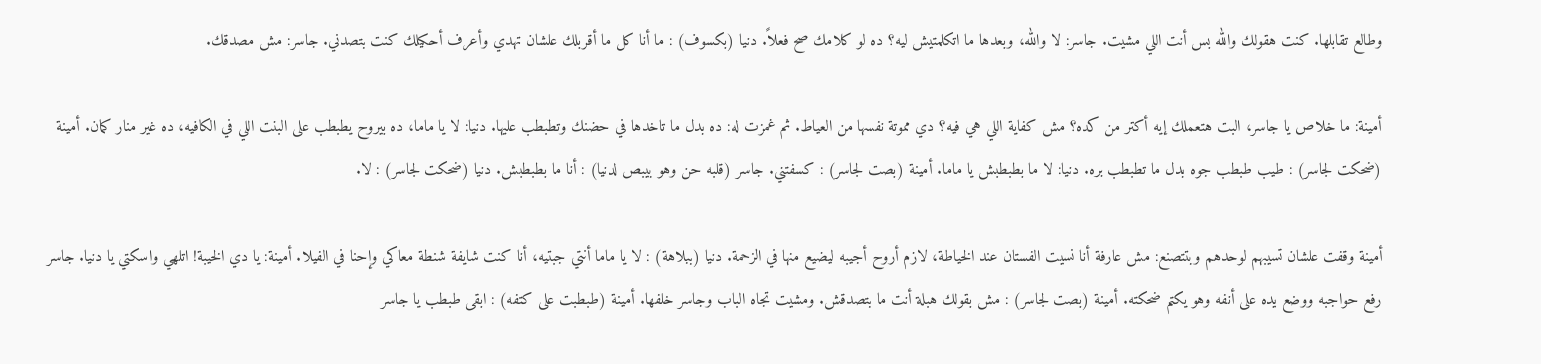وطالع تقابلها. كنت هقولك والله بس أنت اللي مشيت. جاسر: لا والله، وبعدها ما اتكلمتيش ليه؟ ده لو كلامك صح فعلاً. دنيا (بكسوف) : ما أنا كل ما أقربلك علشان تهدي وأعرف أحكيلك كنت بتصدني. جاسر: مش مصدقك.

أمينة: ما خلاص يا جاسر، البت هتعملك إيه أكتر من كده؟ مش كفاية اللي هي فيه؟ دي مموتة نفسها من العياط. ثم غمزت له: ده بدل ما تاخدها في حضنك وتطبطب عليها. دنيا: لا يا ماما، ده بيروح يطبطب على البنت اللي في الكافيه، ده غير منار كمان. أمينة (ضحكت لجاسر) : طيب طبطب جوه بدل ما تطبطب بره. دنيا: لا ما بطبطبش يا ماما. أمينة (بصت لجاسر) : كسفتني. جاسر (قلبه حن وهو بيبص لدنيا) : أنا ما بطبطبش. دنيا (ضحكت لجاسر) : لا.

أمينة وقفت علشان تسيبهم لوحدهم وبتتصنع: مش عارفة أنا نسيت الفستان عند الخياطة، لازم أروح أجيبه ليضيع منها في الزحمة. دنيا (ببلاهة) : لا يا ماما أنتي جبتيه، أنا كنت شايفة شنطة معاكي وإحنا في الفيلا. أمينة: يا دي الخيبة! اتلهي واسكتي يا دنيا. جاسر رفع حواجبه ووضع يده على أنفه وهو يكتم ضحكته. أمينة (بصت لجاسر) : مش بقولك هبلة أنت ما بتصدقش. ومشيت تجاه الباب وجاسر خلفها. أمينة (طبطبت على كتفه) : ابقى طبطب يا جاسر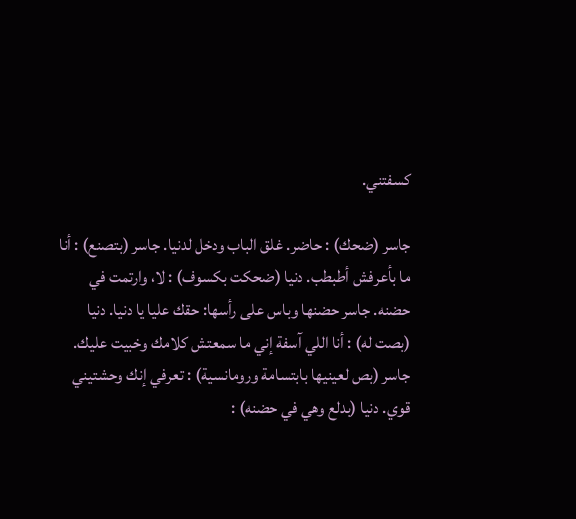كسفتني.

جاسر (ضحك) : حاضر. غلق الباب ودخل لدنيا. جاسر (بتصنع) : أنا ما بأعرفش أطبطب. دنيا (ضحكت بكسوف) : لا، وارتمت في حضنه. جاسر حضنها وباس على رأسها: حقك عليا يا دنيا. دنيا (بصت له) : أنا اللي آسفة إني ما سمعتش كلامك وخبيت عليك. جاسر (بص لعينيها بابتسامة ورومانسية) : تعرفي إنك وحشتيني قوي. دنيا (بدلع وهي في حضنه) :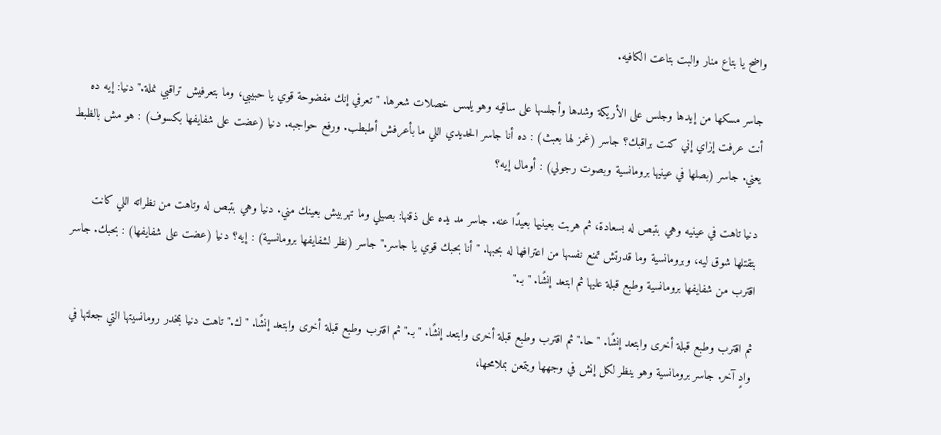واضح يا بتاع منار والبت بتاعت الكافيه.

جاسر مسكها من إيدها وجلس على الأريكة وشدها وأجلسها على ساقيه وهو يلمس خصلات شعرها. "تعرفي إنك مفضوحة قوي يا حبيبي، وما بتعرفيش تراقبي نملة." دنيا: إيه ده أنت عرفت إزاي إني كنت براقبك؟ جاسر (غمز لها بعبث) : ده أنا جاسر الحديدي اللي ما بأعرفش أطبطب. ورفع حواجبه. دنيا (عضت على شفايفها بكسوف) : هو مش بالظبط يعني. جاسر (بصلها في عينيها برومانسية وبصوت رجولي) : أومال إيه؟

دنيا تاهت في عينيه وهي بتبص له بسعادة، ثم هربت بعينيها بعيدًا عنه. جاسر مد يده على ذقنها: بصيلي وما تهربيش بعينك مني. دنيا وهي بتبص له وتاهت من نظراته اللي كانت بتقتلها شوق ليه، وبرومانسية وما قدرتش تمنع نفسها من اعترافها له بحبها. "أنا بحبك قوي يا جاسر." جاسر (نظر لشفايفها برومانسية) : إيه؟ دنيا (عضت على شفايفها) : بحبك. جاسر اقترب من شفايفها برومانسية وطبع قبلة عليها ثم ابتعد إنشًا. "بـ."

ثم اقترب وطبع قبلة أخرى وابتعد إنشًا. "حا." ثم اقترب وطبع قبلة أخرى وابتعد إنشًا. "بـ." ثم اقترب وطبع قبلة أخرى وابتعد إنشًا. "ك." تاهت دنيا بمخدر رومانسيتها التي جعلتها في وادٍ آخر. جاسر برومانسية وهو ينظر لكل إنش في وجهها ويتمعن بملامحها،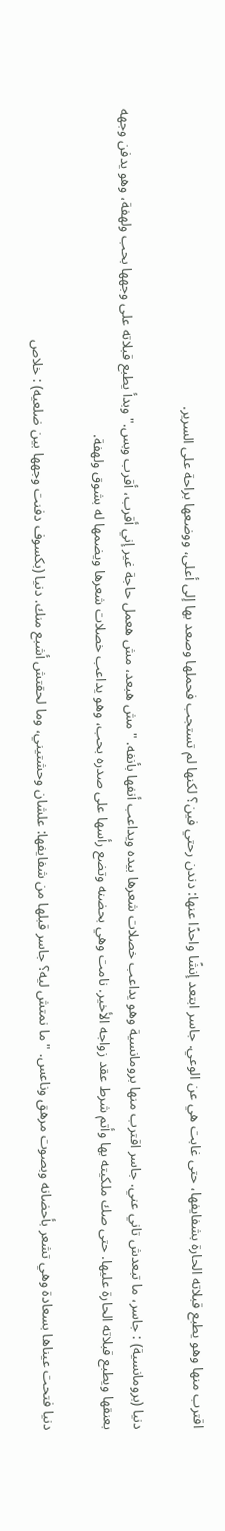اقترب منها وهو يطبع قبلاته الحارة بشفايفها، حتى غابت هي عن الوعي. جاسر ابتعد إنشًا واحدًا عنها: دندن رحتي فين؟ لكنها لم تستجب فحملها وصعد بها إلى أعلى، ووضعها براحة على السرير.

دنيا (برومانسية) : جاسر، ما تبعدش تاني عني. جاسر اقترب منها برومانسية وهو يداعب خصلات شعرها بيده ويداعب أنفها بأنفه. "مش هبعد، مش هعمل حاجة غير إني أقرب، أقرب وبس." وبدأ يطبع قبلاته على وجهها بحب ولهفة، وهو يدفن وجهه بعنقها ويطبع قبلاته الحارة عليها. حتى صك ملكيته بها وأتم شرط عقد زواجه الأخير. نامت وهي بحضنه وتضع رأسها على صدره بحب، وهو يداعب خصلات شعرها ويضمها له بشوق ولهفة.

دنيا فتحت عيناها بسعادة وهي تشعر بأحضانه وبصوت مرهق وناعس. "ما نمتش ليه؟ جاسر قبلها من شفايفها: علشان وحشتيني، وما لحقتش أشبع منك. دنيا (بكسوف دفنت وجهها بين ضلعيه) : خلاص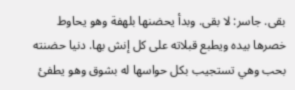بقى. جاسر: لا بقى. وبدأ يحضنها بلهفة وهو يحاوط خصرها بيده ويطبع قبلاته على كل إنش بها. دنيا حضنته بحب وهي تستجيب بكل حواسها له بشوق وهو يطفئ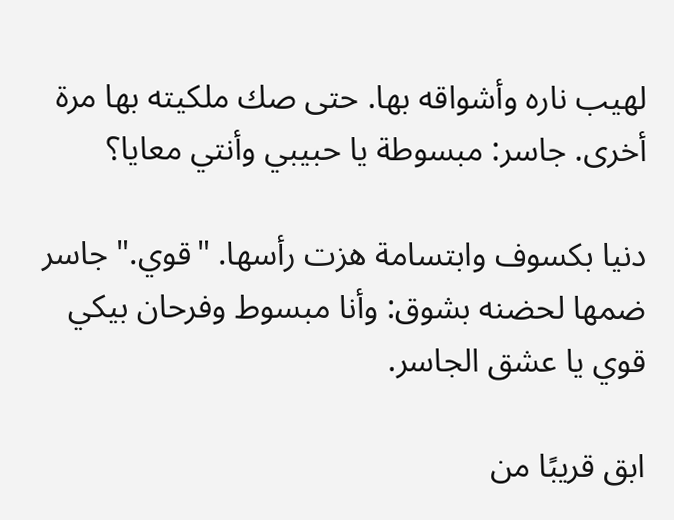لهيب ناره وأشواقه بها. حتى صك ملكيته بها مرة أخرى. جاسر: مبسوطة يا حبيبي وأنتي معايا؟

دنيا بكسوف وابتسامة هزت رأسها. "قوي." جاسر ضمها لحضنه بشوق: وأنا مبسوط وفرحان بيكي قوي يا عشق الجاسر.

ابق قريبًا من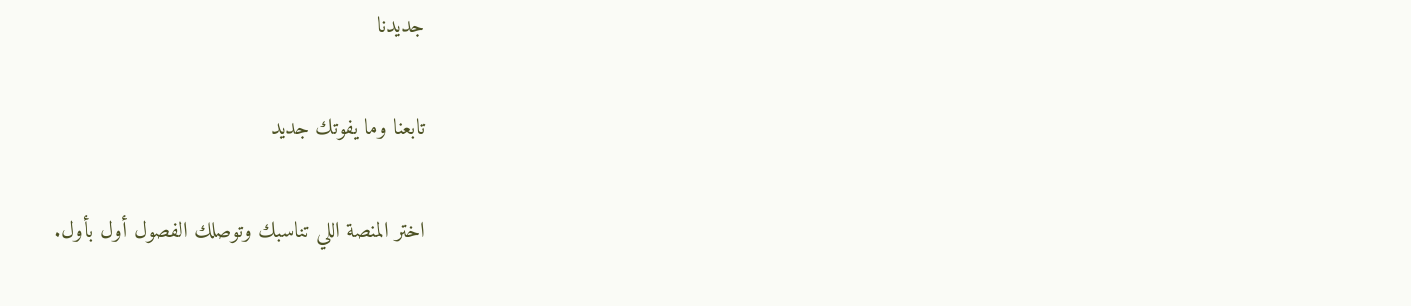جديدنا

تابعنا وما يفوتك جديد

اختر المنصة اللي تناسبك وتوصلك الفصول أول بأول.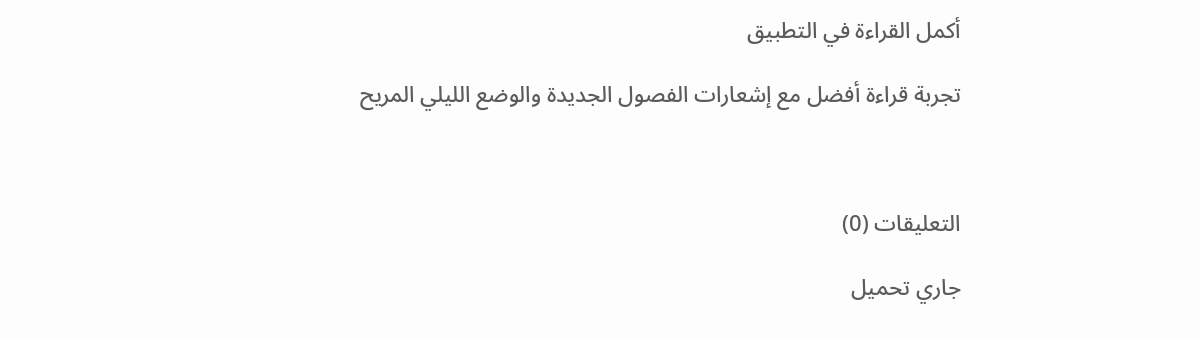أكمل القراءة في التطبيق

تجربة قراءة أفضل مع إشعارات الفصول الجديدة والوضع الليلي المريح



التعليقات (0)

جاري تحميل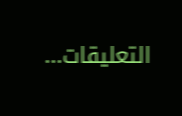التعليقات...